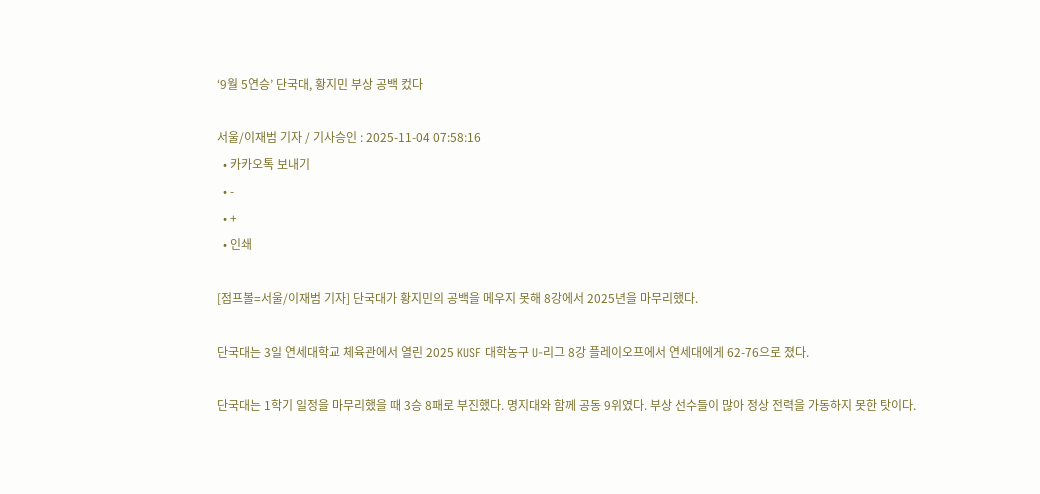‘9월 5연승’ 단국대, 황지민 부상 공백 컸다

서울/이재범 기자 / 기사승인 : 2025-11-04 07:58:16
  • 카카오톡 보내기
  • -
  • +
  • 인쇄

[점프볼=서울/이재범 기자] 단국대가 황지민의 공백을 메우지 못해 8강에서 2025년을 마무리했다.

단국대는 3일 연세대학교 체육관에서 열린 2025 KUSF 대학농구 U-리그 8강 플레이오프에서 연세대에게 62-76으로 졌다.

단국대는 1학기 일정을 마무리했을 때 3승 8패로 부진했다. 명지대와 함께 공동 9위였다. 부상 선수들이 많아 정상 전력을 가동하지 못한 탓이다.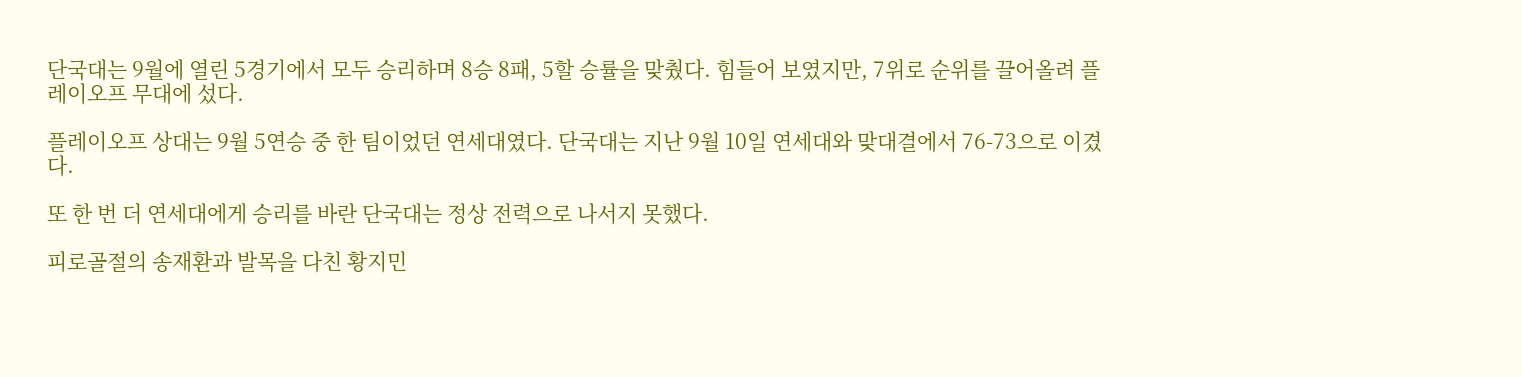단국대는 9월에 열린 5경기에서 모두 승리하며 8승 8패, 5할 승률을 맞췄다. 힘들어 보였지만, 7위로 순위를 끌어올려 플레이오프 무대에 섰다.

플레이오프 상대는 9월 5연승 중 한 팀이었던 연세대였다. 단국대는 지난 9월 10일 연세대와 맞대결에서 76-73으로 이겼다.

또 한 번 더 연세대에게 승리를 바란 단국대는 정상 전력으로 나서지 못했다.

피로골절의 송재환과 발목을 다친 황지민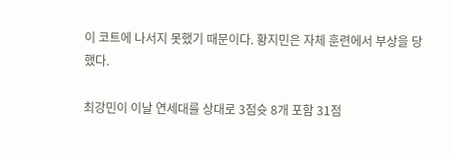이 코트에 나서지 못했기 때문이다. 황지민은 자체 훈련에서 부상을 당했다.

최강민이 이날 연세대를 상대로 3점슛 8개 포함 31점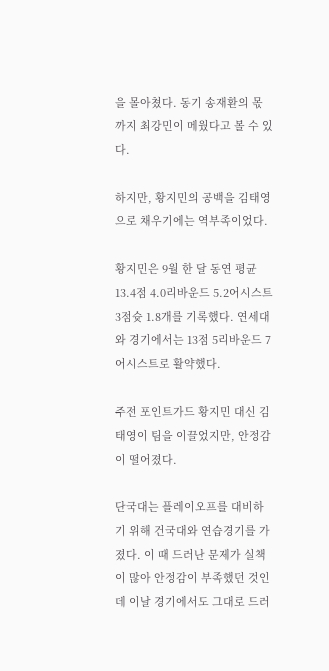을 몰아쳤다. 동기 송재환의 몫까지 최강민이 메웠다고 볼 수 있다.

하지만, 황지민의 공백을 김태영으로 채우기에는 역부족이었다.

황지민은 9월 한 달 동연 평균 13.4점 4.0리바운드 5.2어시스트 3점슛 1.8개를 기록했다. 연세대와 경기에서는 13점 5리바운드 7어시스트로 활약했다.

주전 포인트가드 황지민 대신 김태영이 팀을 이끌었지만, 안정감이 떨어졌다.

단국대는 플레이오프를 대비하기 위해 건국대와 연습경기를 가졌다. 이 때 드러난 문제가 실책이 많아 안정감이 부족했던 것인데 이날 경기에서도 그대로 드러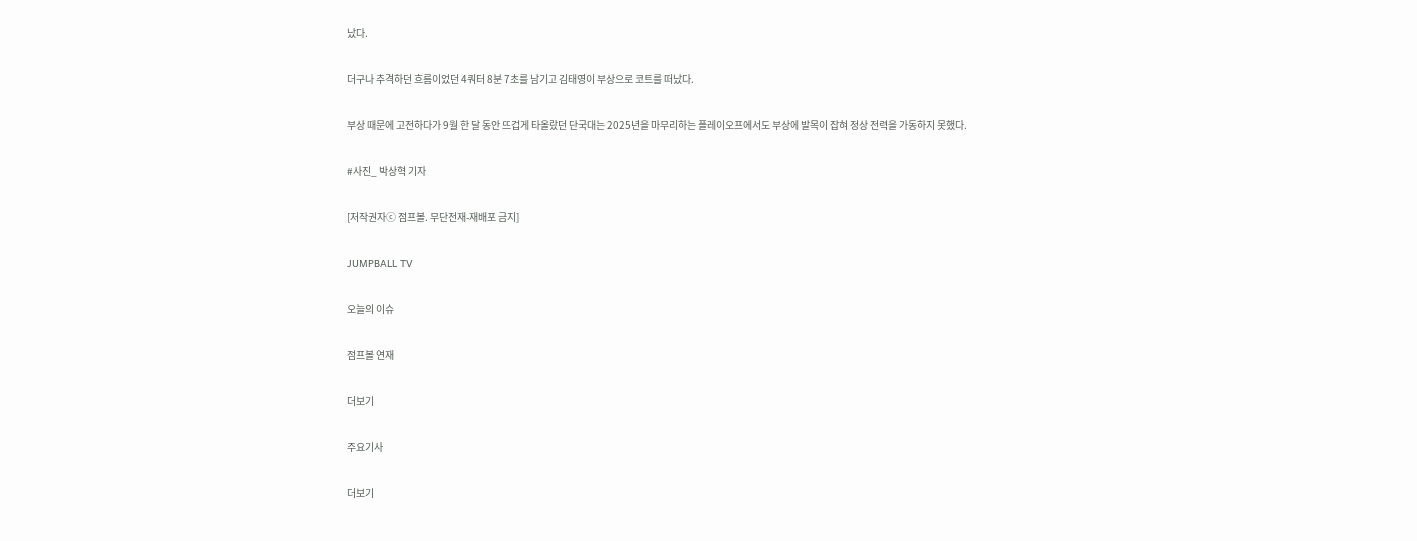났다.

더구나 추격하던 흐름이었던 4쿼터 8분 7초를 남기고 김태영이 부상으로 코트를 떠났다.

부상 때문에 고전하다가 9월 한 달 동안 뜨겁게 타올랐던 단국대는 2025년을 마무리하는 플레이오프에서도 부상에 발목이 잡혀 정상 전력을 가동하지 못했다.

#사진_ 박상혁 기자

[저작권자ⓒ 점프볼. 무단전재-재배포 금지]

JUMPBALL TV

오늘의 이슈

점프볼 연재

더보기

주요기사

더보기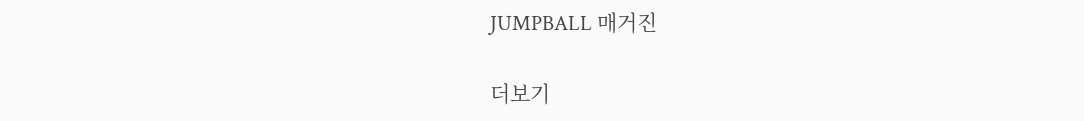JUMPBALL 매거진

더보기